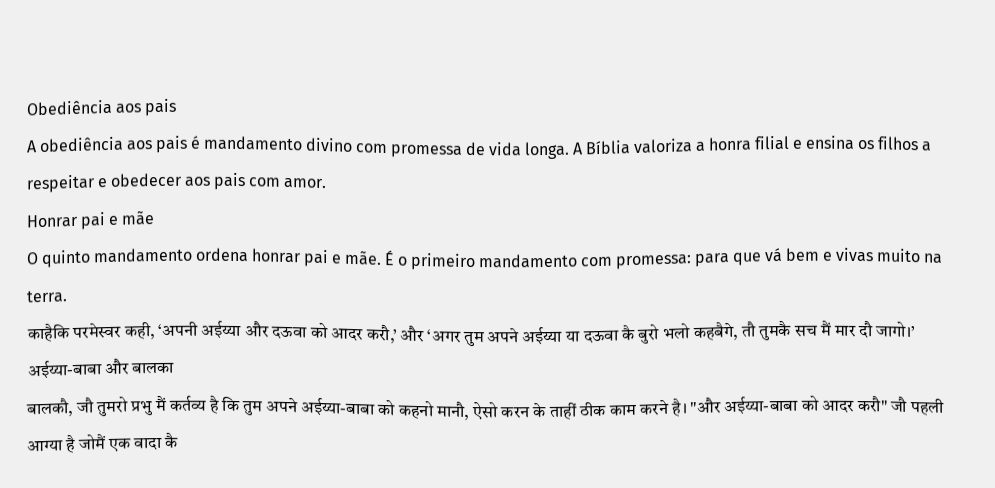Obediência aos pais
A obediência aos pais é mandamento divino com promessa de vida longa. A Bíblia valoriza a honra filial e ensina os filhos a respeitar e obedecer aos pais com amor.
Honrar pai e mãe
O quinto mandamento ordena honrar pai e mãe. É o primeiro mandamento com promessa: para que vá bem e vivas muito na terra.
काहैकि परमेस्वर कही, ‘अपनी अईय्या और दऊवा को आदर करौ,’ और ‘अगर तुम अपने अईय्या या दऊवा कै बुरो भलो कहबैगे, तौ तुमकै सच मैं मार दौ जागो।’
अईय्या-बाबा और बालका
बालकौ, जौ तुमरो प्रभु मैं कर्तव्य है कि तुम अपने अईय्या-बाबा को कहनो मानौ, ऐसो करन के ताहीं ठीक काम करने है। "और अईय्या-बाबा को आदर करौ" जौ पहली आग्या है जोमैं एक वादा कै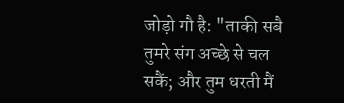जोड़ो गौ है: "ताकी सबै तुमरे संग अच्छे से चल सकैं; और तुम धरती मैं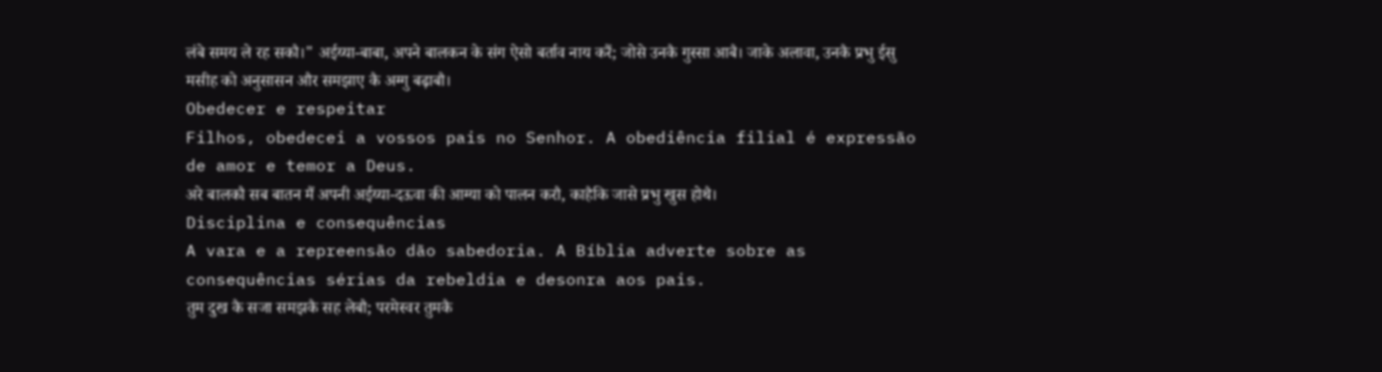लंबे समय ले रह सकौ।" अईय्या-बाबा, अपने बालकन के संग ऐसो बर्ताव नाय करैं; जोसे उनकै गुस्सा आबै। जाके अलावा, उनकै प्रभु ईसु मसीह को अनुसासन और समझाए कै अग्गु बढ़ाबौ।
Obedecer e respeitar
Filhos, obedecei a vossos pais no Senhor. A obediência filial é expressão de amor e temor a Deus.
अरे बालकौ सब बातन मैं अपनी अईय्या-दऊवा की आग्या को पालन करौ, काहैकि जासे प्रभु खुस होथै।
Disciplina e consequências
A vara e a repreensão dão sabedoria. A Bíblia adverte sobre as consequências sérias da rebeldia e desonra aos pais.
तुम दुख कै सजा समझकै सह लेबौ; परमेस्वर तुमकै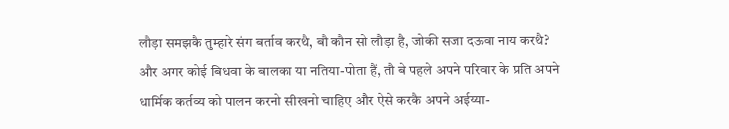लौड़ा समझकै तुम्हारे संग बर्ताव करथै, बौ कौन सो लौड़ा है, जोकी सजा दऊवा नाय करथै?
और अगर कोई बिधवा के बालका या नतिया-पोता हैं, तौ बे पहले अपने परिवार के प्रति अपने धार्मिक कर्तव्य को पालन करनो सीखनो चाहिए और ऐसे करकै अपने अईय्या-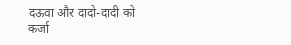दऊवा और दादो-दादी को कर्जा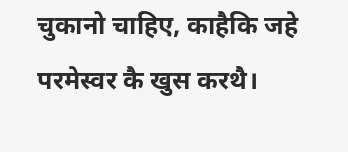चुकानो चाहिए, काहैकि जहे परमेस्वर कै खुस करथै।